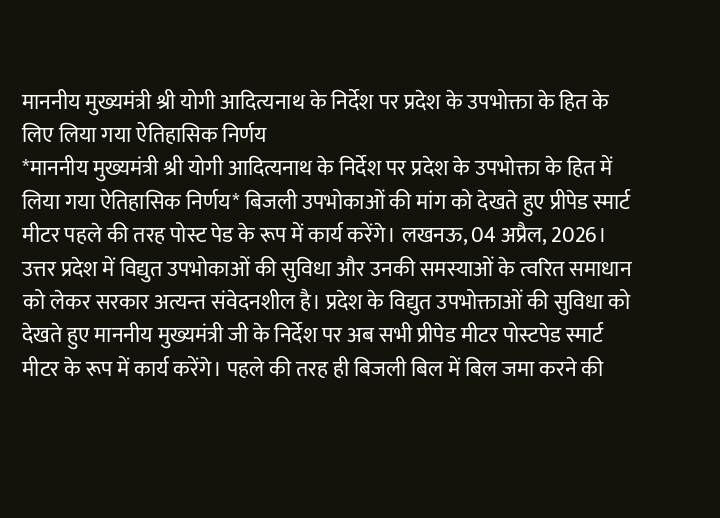माननीय मुख्यमंत्री श्री योगी आदित्यनाथ के निर्देश पर प्रदेश के उपभोक्ता के हित के लिए लिया गया ऐतिहासिक निर्णय
*माननीय मुख्यमंत्री श्री योगी आदित्यनाथ के निर्देश पर प्रदेश के उपभोक्ता के हित में लिया गया ऐतिहासिक निर्णय* बिजली उपभोकाओं की मांग को देखते हुए प्रीपेड स्मार्ट मीटर पहले की तरह पोस्ट पेड के रूप में कार्य करेंगे। लखनऊ, 04 अप्रैल, 2026। उत्तर प्रदेश में विद्युत उपभोकाओं की सुविधा और उनकी समस्याओं के त्वरित समाधान को लेकर सरकार अत्यन्त संवेदनशील है। प्रदेश के विद्युत उपभोक्ताओं की सुविधा को देखते हुए माननीय मुख्यमंत्री जी के निर्देश पर अब सभी प्रीपेड मीटर पोस्टपेड स्मार्ट मीटर के रूप में कार्य करेंगे। पहले की तरह ही बिजली बिल में बिल जमा करने की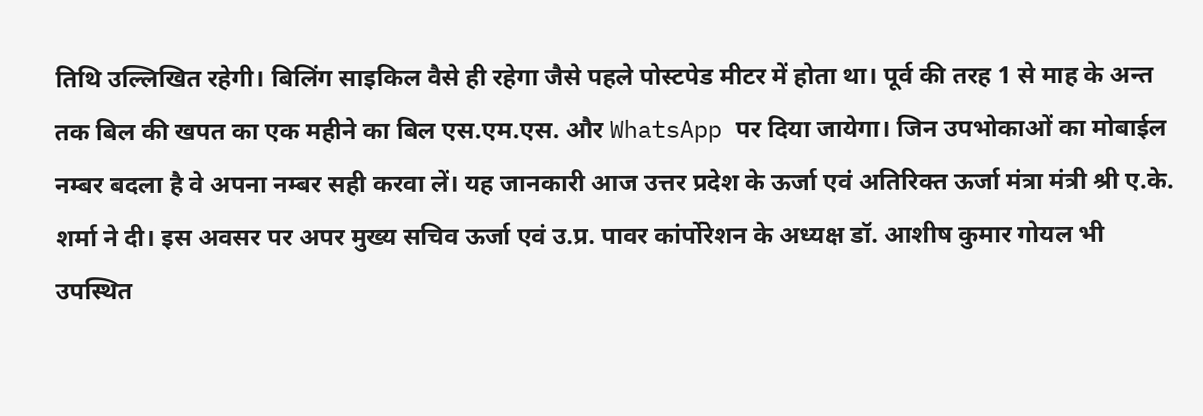तिथि उल्लिखित रहेगी। बिलिंग साइकिल वैसे ही रहेगा जैसे पहले पोस्टपेड मीटर में होता था। पूर्व की तरह 1 से माह के अन्त तक बिल की खपत का एक महीने का बिल एस.एम.एस. और WhatsApp पर दिया जायेगा। जिन उपभोकाओं का मोबाईल नम्बर बदला है वे अपना नम्बर सही करवा लें। यह जानकारी आज उत्तर प्रदेश के ऊर्जा एवं अतिरिक्त ऊर्जा मंत्रा मंत्री श्री ए.के. शर्मा ने दी। इस अवसर पर अपर मुख्य सचिव ऊर्जा एवं उ.प्र. पावर कांर्पोरेशन के अध्यक्ष डॉ. आशीष कुमार गोयल भी उपस्थित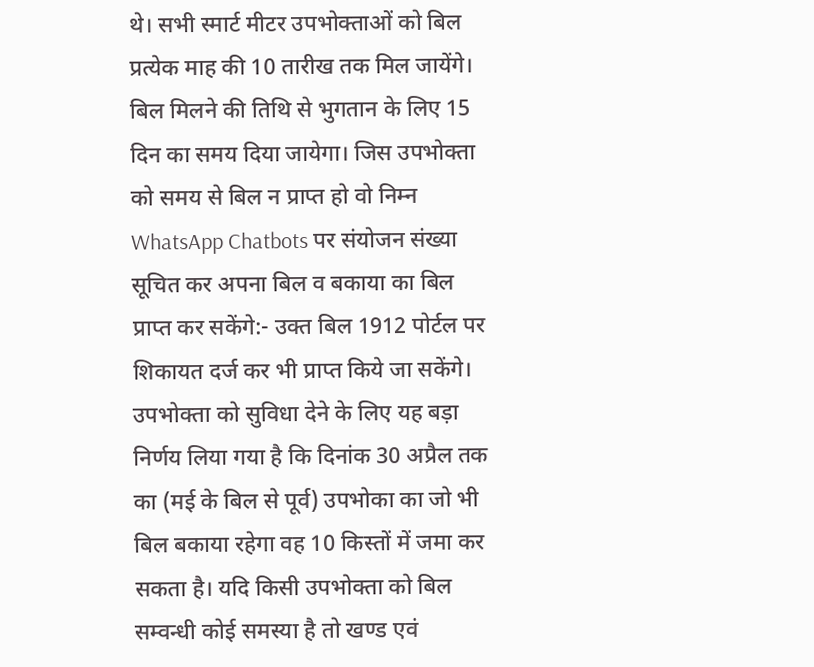थे। सभी स्मार्ट मीटर उपभोक्ताओं को बिल प्रत्येक माह की 10 तारीख तक मिल जायेंगे। बिल मिलने की तिथि से भुगतान के लिए 15 दिन का समय दिया जायेगा। जिस उपभोक्ता को समय से बिल न प्राप्त हो वो निम्न WhatsApp Chatbots पर संयोजन संख्या सूचित कर अपना बिल व बकाया का बिल प्राप्त कर सकेंगे:- उक्त बिल 1912 पोर्टल पर शिकायत दर्ज कर भी प्राप्त किये जा सकेंगे। उपभोक्ता को सुविधा देने के लिए यह बड़ा निर्णय लिया गया है कि दिनांक 30 अप्रैल तक का (मई के बिल से पूर्व) उपभोका का जो भी बिल बकाया रहेगा वह 10 किस्तों में जमा कर सकता है। यदि किसी उपभोक्ता को बिल सम्वन्धी कोई समस्या है तो खण्ड एवं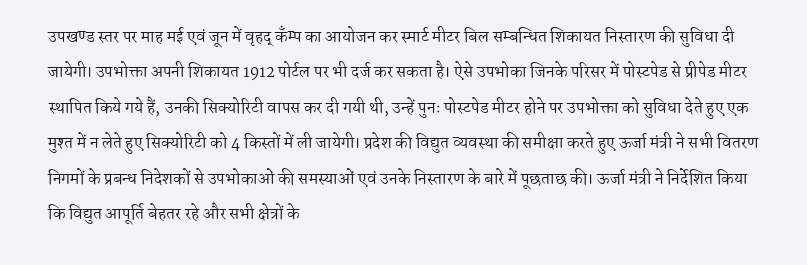उपखण्ड स्तर पर माह मई एवं जून में वृहद् कँम्प का आयोजन कर स्मार्ट मीटर बिल सम्बन्धित शिकायत निस्तारण की सुविधा दी जायेगी। उपभोक्ता अपनी शिकायत 1912 पोर्टल पर भी दर्ज कर सकता है। ऐसे उपभोका जिनके परिसर में पोस्टपेड से प्रीपेड मीटर स्थापित किये गये हैं, उनकी सिक्योरिटी वापस कर दी गयी थी, उन्हें पुनः पोस्टपेड मीटर होने पर उपभोक्ता को सुविधा देते हुए एक मुश्त में न लेते हुए सिक्योरिटी को 4 किस्तों में ली जायेगी। प्रदेश की विद्युत व्यवस्था की समीक्षा करते हुए ऊर्जा मंत्री ने सभी वितरण निगमों के प्रबन्ध निदेशकों से उपभोकाओं की समस्याओं एवं उनके निस्तारण के बारे में पूछताछ की। ऊर्जा मंत्री ने निर्देशित किया कि विद्युत आपूर्ति बेहतर रहे और सभी क्षेत्रों के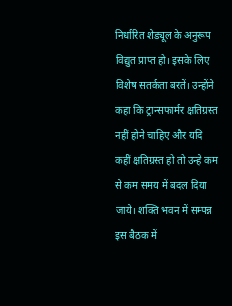निर्धारित शेड्यूल के अनुरूप विद्युत प्राप्त हो। इसके लिए विशेष सतर्कता बरतें। उन्होंने कहा कि ट्रान्सफार्मर क्षतिग्रस्त नहीं होने चाहिए और यदि कहीं क्षतिग्रस्त हो तो उन्हे कम से कम समय में बदल दिया जाये। शक्ति भवन में सम्पन्न इस बैठक में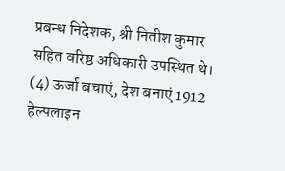प्रबन्ध निदेशक, श्री नितीश कुमार सहित वरिष्ठ अधिकारी उपस्थित थे। (4) ऊर्जा बचाएं, देश बनाएं 1912 हेल्पलाइन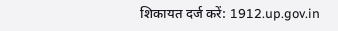शिकायत दर्ज करें: 1912.up.gov.in